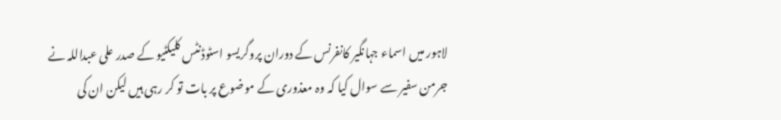لاہور میں اسماء جہانگیر کانفرنس کے دوران پروگریسو اسٹوڈنٹس کلیکٹیو کے صدر علی عبداللہ نے جرمن سفیر سے سوال کیا کہ وہ معذوری کے موضوع پر بات تو کر رہی ہیں لیکن ان کی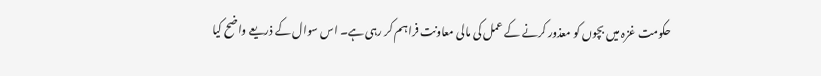حکومت غزہ میں بچوں کو معذور کرنے کے عمل کی مالی معاونت فراہم کر رہی ہے۔ اس سوال کے ذریعے واضح کیا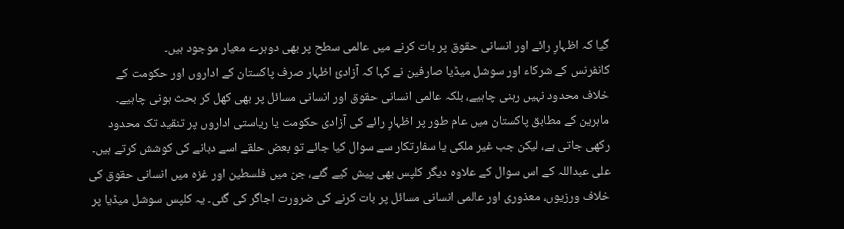گیا کہ اظہارِ رائے اور انسانی حقوق پر بات کرنے میں عالمی سطح پر بھی دوہرے معیار موجود ہیں۔
کانفرنس کے شرکاء اور سوشل میڈیا صارفین نے کہا کہ آزادیٔ اظہار صرف پاکستان کے اداروں اور حکومت کے خلاف محدود نہیں رہنی چاہیے، بلکہ عالمی انسانی حقوق اور انسانی مسائل پر بھی کھل کر بحث ہونی چاہیے۔ ماہرین کے مطابق پاکستان میں عام طور پر اظہارِ رائے کی آزادی حکومت یا ریاستی اداروں پر تنقید تک محدود رکھی جاتی ہے، لیکن جب غیر ملکی یا سفارتکار سے سوال کیا جائے تو بعض حلقے اسے دبانے کی کوشش کرتے ہیں۔
علی عبداللہ کے اس سوال کے علاوہ دیگر کلپس بھی پیش کیے گئے، جن میں فلسطین اور غزہ میں انسانی حقوق کی خلاف ورزیوں، معذوری اور عالمی انسانی مسائل پر بات کرنے کی ضرورت اجاگر کی گئی۔ یہ کلپس سوشل میڈیا پر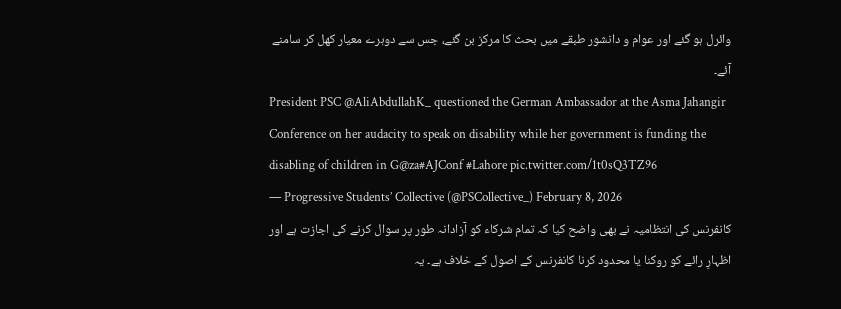وائرل ہو گئے اور عوام و دانشور طبقے میں بحث کا مرکز بن گئے، جس سے دوہرے معیار کھل کر سامنے آئے۔
President PSC @AliAbdullahK_ questioned the German Ambassador at the Asma Jahangir Conference on her audacity to speak on disability while her government is funding the disabling of children in G@za#AJConf #Lahore pic.twitter.com/1t0sQ3TZ96
— Progressive Students’ Collective (@PSCollective_) February 8, 2026
کانفرنس کی انتظامیہ نے بھی واضح کیا کہ تمام شرکاء کو آزادانہ طور پر سوال کرنے کی اجازت ہے اور اظہارِ رائے کو روکنا یا محدود کرنا کانفرنس کے اصول کے خلاف ہے۔ یہ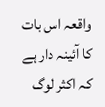واقعہ اس بات کا آئینہ دار ہے کہ اکثر لوگ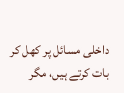داخلی مسائل پر کھل کر بات کرتے ہیں، مگر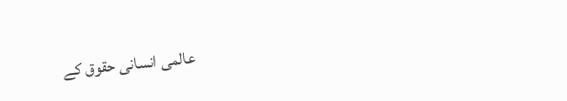عالمی انسانی حقوق کے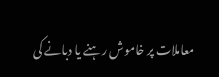معاملات پر خاموش رہنے یا دبانے کی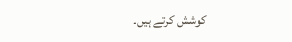کوشش کرتے ہیں۔